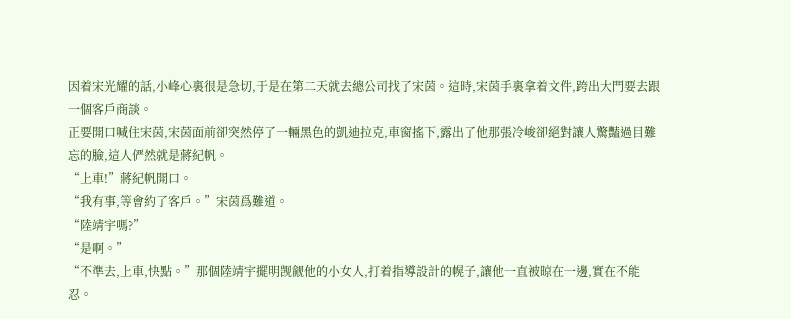因着宋光耀的話,小峰心裏很是急切,于是在第二天就去總公司找了宋茵。這時,宋茵手裏拿着文件,跨出大門要去跟一個客戶商談。
正要開口喊住宋茵,宋茵面前卻突然停了一輛黑色的凱迪拉克,車窗搖下,露出了他那張冷峻卻絕對讓人驚豔過目難忘的臉,這人俨然就是蔣紀帆。
“上車!”蔣紀帆開口。
“我有事,等會約了客戶。”宋茵爲難道。
“陸靖宇嗎?”
“是啊。”
“不準去,上車,快點。”那個陸靖宇擺明觊觎他的小女人,打着指導設計的幌子,讓他一直被晾在一邊,實在不能忍。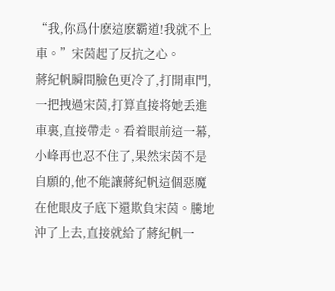“我,你爲什麽這麽霸道!我就不上車。”宋茵起了反抗之心。
蔣紀帆瞬間臉色更冷了,打開車門,一把拽過宋茵,打算直接将她丢進車裏,直接帶走。看着眼前這一幕,小峰再也忍不住了,果然宋茵不是自願的,他不能讓蔣紀帆這個惡魔在他眼皮子底下還欺負宋茵。騰地沖了上去,直接就給了蔣紀帆一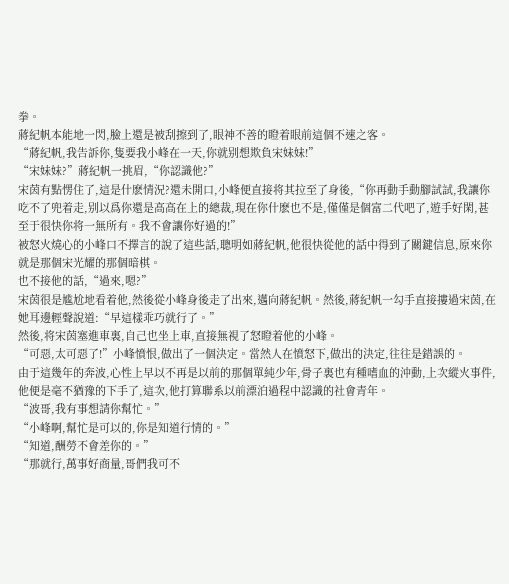拳。
蔣紀帆本能地一閃,臉上還是被刮擦到了,眼神不善的瞪着眼前這個不速之客。
“蔣紀帆,我告訴你,隻要我小峰在一天,你就别想欺負宋妹妹!”
“宋妹妹?”蔣紀帆一挑眉,“你認識他?”
宋茵有點愣住了,這是什麽情況?還未開口,小峰便直接将其拉至了身後,“你再動手動腳試試,我讓你吃不了兜着走,别以爲你還是高高在上的總裁,現在你什麽也不是,僅僅是個富二代吧了,遊手好閑,甚至于很快你将一無所有。我不會讓你好過的!”
被怒火燒心的小峰口不擇言的說了這些話,聰明如蔣紀帆,他很快從他的話中得到了關鍵信息,原來你就是那個宋光耀的那個暗棋。
也不接他的話,“過來,嗯?”
宋茵很是尴尬地看着他,然後從小峰身後走了出來,邁向蔣紀帆。然後,蔣紀帆一勾手直接摟過宋茵,在她耳邊輕聲說道:“早這樣乖巧就行了。”
然後,将宋茵塞進車裏,自己也坐上車,直接無視了怒瞪着他的小峰。
“可惡,太可惡了!”小峰憤恨,做出了一個決定。當然人在憤怒下,做出的決定,往往是錯誤的。
由于這幾年的奔波,心性上早以不再是以前的那個單純少年,骨子裏也有種嗜血的沖動,上次縱火事件,他便是毫不猶豫的下手了,這次,他打算聯系以前漂泊過程中認識的社會青年。
“波哥,我有事想請你幫忙。”
“小峰啊,幫忙是可以的,你是知道行情的。”
“知道,酬勞不會差你的。”
“那就行,萬事好商量,哥們我可不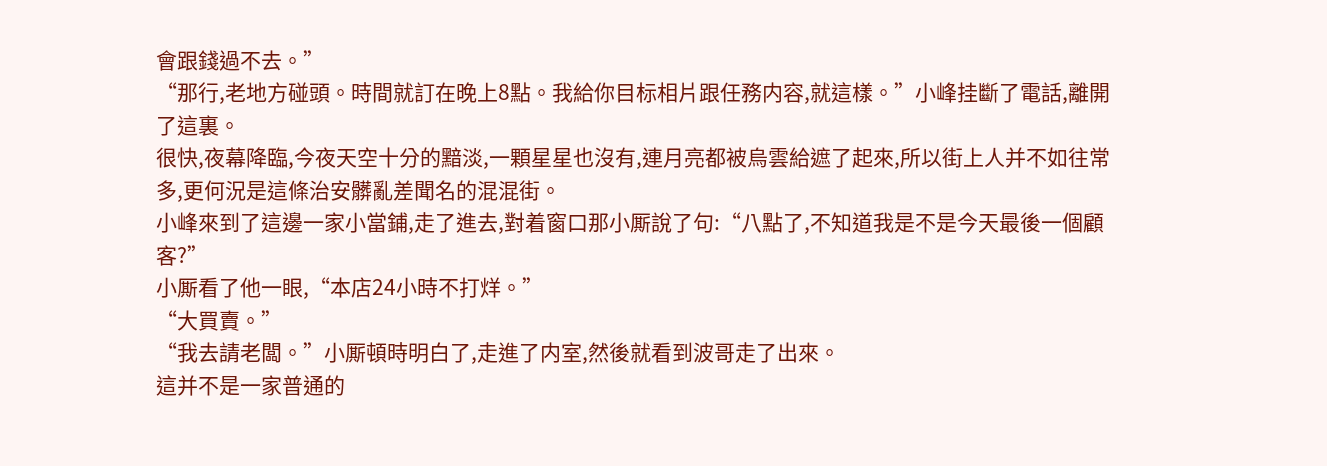會跟錢過不去。”
“那行,老地方碰頭。時間就訂在晚上8點。我給你目标相片跟任務内容,就這樣。”小峰挂斷了電話,離開了這裏。
很快,夜幕降臨,今夜天空十分的黯淡,一顆星星也沒有,連月亮都被烏雲給遮了起來,所以街上人并不如往常多,更何況是這條治安髒亂差聞名的混混街。
小峰來到了這邊一家小當鋪,走了進去,對着窗口那小厮說了句:“八點了,不知道我是不是今天最後一個顧客?”
小厮看了他一眼,“本店24小時不打烊。”
“大買賣。”
“我去請老闆。”小厮頓時明白了,走進了内室,然後就看到波哥走了出來。
這并不是一家普通的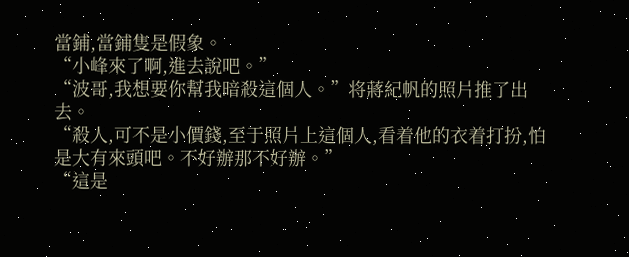當鋪,當鋪隻是假象。
“小峰來了啊,進去說吧。”
“波哥,我想要你幫我暗殺這個人。”将蔣紀帆的照片推了出去。
“殺人,可不是小價錢,至于照片上這個人,看着他的衣着打扮,怕是大有來頭吧。不好辦那不好辦。”
“這是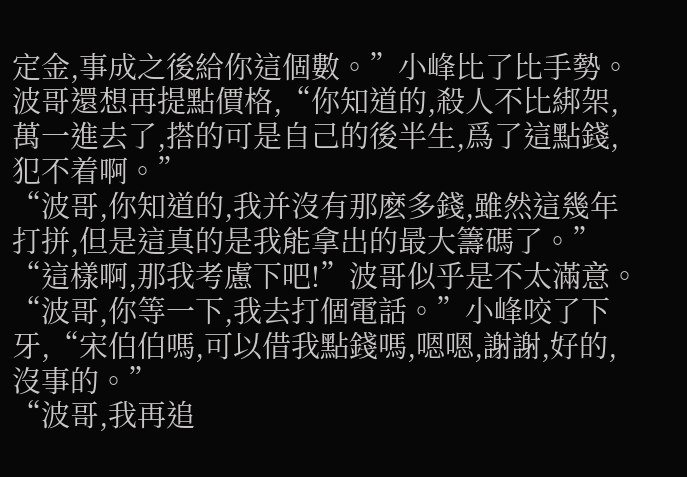定金,事成之後給你這個數。”小峰比了比手勢。
波哥還想再提點價格,“你知道的,殺人不比綁架,萬一進去了,搭的可是自己的後半生,爲了這點錢,犯不着啊。”
“波哥,你知道的,我并沒有那麽多錢,雖然這幾年打拼,但是這真的是我能拿出的最大籌碼了。”
“這樣啊,那我考慮下吧!”波哥似乎是不太滿意。
“波哥,你等一下,我去打個電話。”小峰咬了下牙,“宋伯伯嗎,可以借我點錢嗎,嗯嗯,謝謝,好的,沒事的。”
“波哥,我再追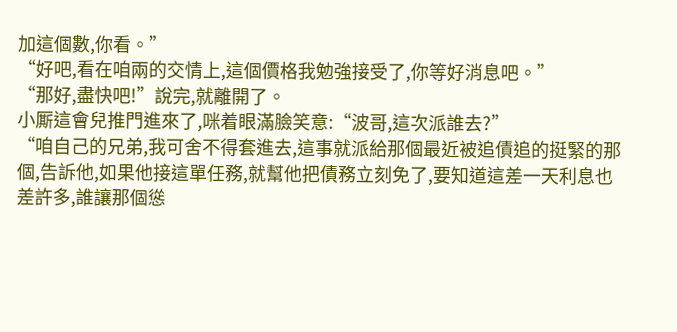加這個數,你看。”
“好吧,看在咱兩的交情上,這個價格我勉強接受了,你等好消息吧。”
“那好,盡快吧!”說完,就離開了。
小厮這會兒推門進來了,咪着眼滿臉笑意:“波哥,這次派誰去?”
“咱自己的兄弟,我可舍不得套進去,這事就派給那個最近被追債追的挺緊的那個,告訴他,如果他接這單任務,就幫他把債務立刻免了,要知道這差一天利息也差許多,誰讓那個慫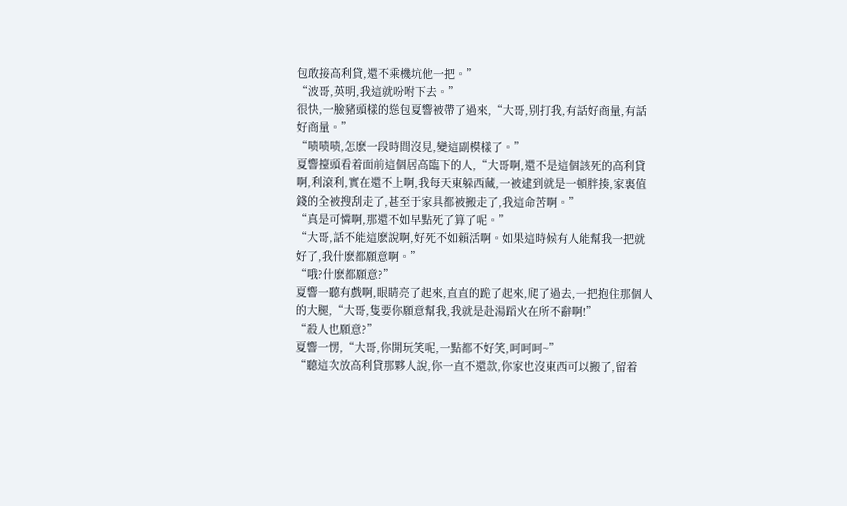包敢接高利貸,還不乘機坑他一把。”
“波哥,英明,我這就吩咐下去。”
很快,一臉豬頭樣的慫包夏響被帶了過來,“大哥,别打我,有話好商量,有話好商量。”
“啧啧啧,怎麽一段時間沒見,變這副模樣了。”
夏響擡頭看着面前這個居高臨下的人,“大哥啊,還不是這個該死的高利貸啊,利滾利,實在還不上啊,我每天東躲西藏,一被逮到就是一頓胖揍,家裏值錢的全被搜刮走了,甚至于家具都被搬走了,我這命苦啊。”
“真是可憐啊,那還不如早點死了算了呢。”
“大哥,話不能這麽說啊,好死不如賴活啊。如果這時候有人能幫我一把就好了,我什麽都願意啊。”
“哦?什麽都願意?”
夏響一聽有戲啊,眼睛亮了起來,直直的跪了起來,爬了過去,一把抱住那個人的大腿,“大哥,隻要你願意幫我,我就是赴湯蹈火在所不辭啊!”
“殺人也願意?”
夏響一愣,“大哥,你開玩笑呢,一點都不好笑,呵呵呵~”
“聽這次放高利貸那夥人說,你一直不還款,你家也沒東西可以搬了,留着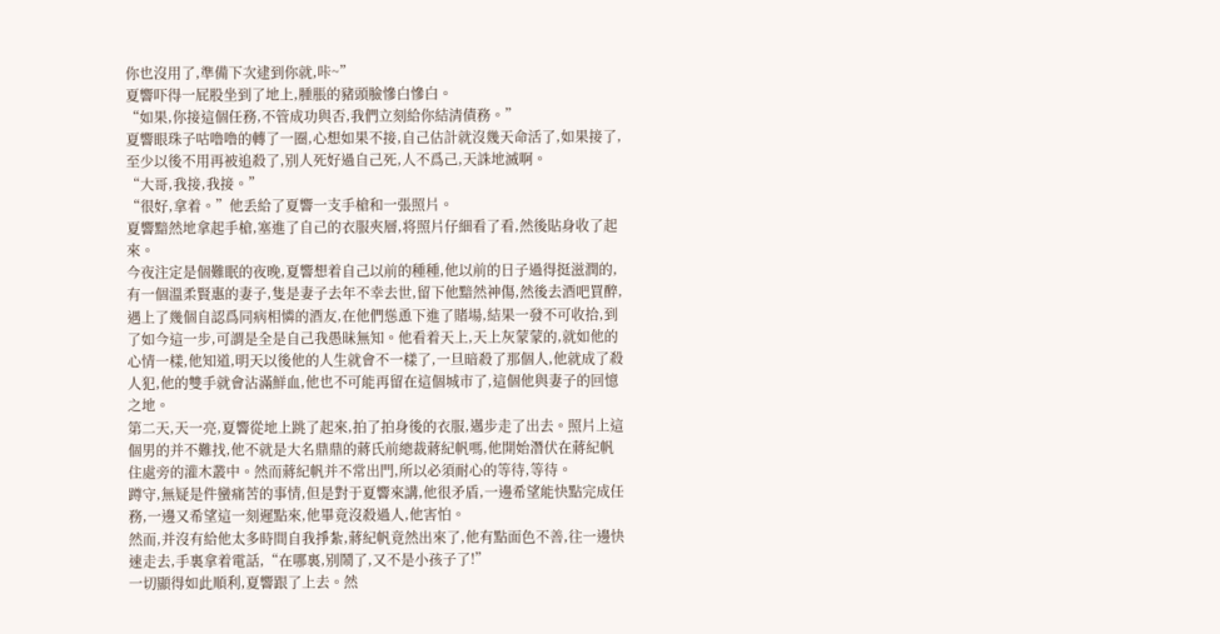你也沒用了,準備下次逮到你就,咔~”
夏響吓得一屁股坐到了地上,腫脹的豬頭臉慘白慘白。
“如果,你接這個任務,不管成功與否,我們立刻給你結清債務。”
夏響眼珠子咕噜噜的轉了一圈,心想如果不接,自己估計就沒幾天命活了,如果接了,至少以後不用再被追殺了,别人死好過自己死,人不爲己,天誅地滅啊。
“大哥,我接,我接。”
“很好,拿着。”他丢給了夏響一支手槍和一張照片。
夏響黯然地拿起手槍,塞進了自己的衣服夾層,将照片仔細看了看,然後貼身收了起來。
今夜注定是個難眠的夜晚,夏響想着自己以前的種種,他以前的日子過得挺滋潤的,有一個溫柔賢惠的妻子,隻是妻子去年不幸去世,留下他黯然神傷,然後去酒吧買醉,遇上了幾個自認爲同病相憐的酒友,在他們慫恿下進了賭場,結果一發不可收拾,到了如今這一步,可謂是全是自己我愚昧無知。他看着天上,天上灰蒙蒙的,就如他的心情一樣,他知道,明天以後他的人生就會不一樣了,一旦暗殺了那個人,他就成了殺人犯,他的雙手就會沾滿鮮血,他也不可能再留在這個城市了,這個他與妻子的回憶之地。
第二天,天一亮,夏響從地上跳了起來,拍了拍身後的衣服,邁步走了出去。照片上這個男的并不難找,他不就是大名鼎鼎的蔣氏前總裁蔣紀帆嗎,他開始潛伏在蔣紀帆住處旁的灌木叢中。然而蔣紀帆并不常出門,所以必須耐心的等待,等待。
蹲守,無疑是件蠻痛苦的事情,但是對于夏響來講,他很矛盾,一邊希望能快點完成任務,一邊又希望這一刻遲點來,他畢竟沒殺過人,他害怕。
然而,并沒有給他太多時間自我掙紮,蔣紀帆竟然出來了,他有點面色不善,往一邊快速走去,手裏拿着電話,“在哪裏,别鬧了,又不是小孩子了!”
一切顯得如此順利,夏響跟了上去。然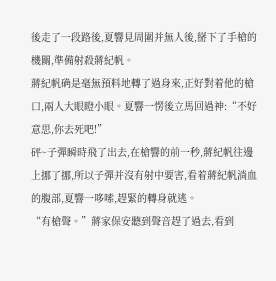後走了一段路後,夏響見周圍并無人後,掰下了手槍的機關,準備射殺蔣紀帆。
蔣紀帆确是毫無預料地轉了過身來,正好對着他的槍口,兩人大眼瞪小眼。夏響一愣後立馬回過神:“不好意思,你去死吧!”
砰~子彈瞬時飛了出去,在槍響的前一秒,蔣紀帆往邊上挪了挪,所以子彈并沒有射中要害,看着蔣紀帆淌血的腹部,夏響一哆嗦,趕緊的轉身就逃。
“有槍聲。”蔣家保安聽到聲音趕了過去,看到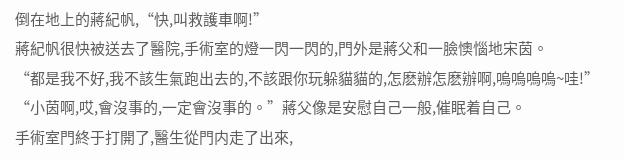倒在地上的蔣紀帆,“快,叫救護車啊!”
蔣紀帆很快被送去了醫院,手術室的燈一閃一閃的,門外是蔣父和一臉懊惱地宋茵。
“都是我不好,我不該生氣跑出去的,不該跟你玩躲貓貓的,怎麽辦怎麽辦啊,嗚嗚嗚嗚~哇!”
“小茵啊,哎,會沒事的,一定會沒事的。”蔣父像是安慰自己一般,催眠着自己。
手術室門終于打開了,醫生從門内走了出來,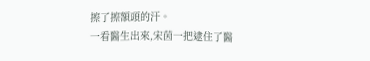擦了擦額頭的汗。
一看醫生出來,宋茵一把逮住了醫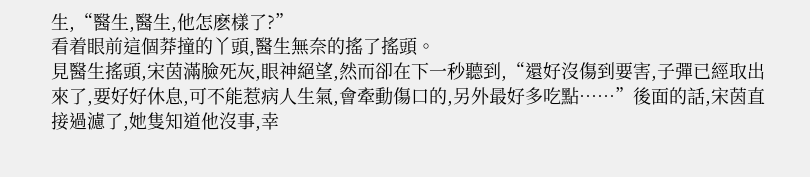生,“醫生,醫生,他怎麽樣了?”
看着眼前這個莽撞的丫頭,醫生無奈的搖了搖頭。
見醫生搖頭,宋茵滿臉死灰,眼神絕望,然而卻在下一秒聽到,“還好沒傷到要害,子彈已經取出來了,要好好休息,可不能惹病人生氣,會牽動傷口的,另外最好多吃點……”後面的話,宋茵直接過濾了,她隻知道他沒事,幸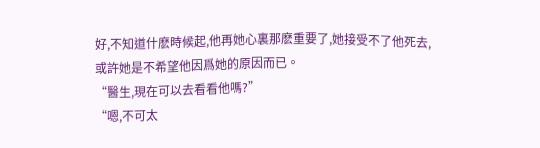好,不知道什麽時候起,他再她心裏那麽重要了,她接受不了他死去,或許她是不希望他因爲她的原因而已。
“醫生,現在可以去看看他嗎?”
“嗯,不可太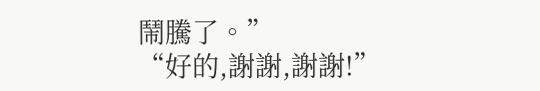鬧騰了。”
“好的,謝謝,謝謝!”